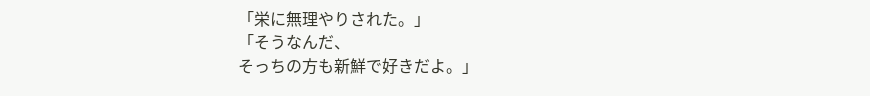「栄に無理やりされた。」
「そうなんだ、
そっちの方も新鮮で好きだよ。」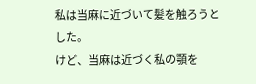私は当麻に近づいて髪を触ろうとした。
けど、当麻は近づく私の顎を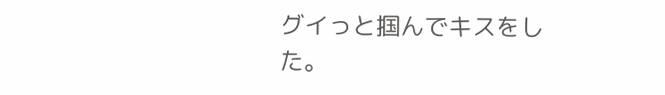グイっと掴んでキスをした。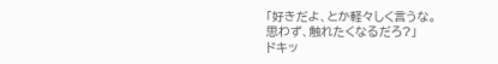「好きだよ、とか軽々しく言うな。
思わず、触れたくなるだろ?」
ドキッ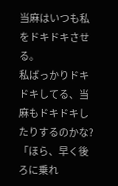当麻はいつも私をドキドキさせる。
私ばっかりドキドキしてる、当麻もドキドキしたりするのかな?
「ほら、早く後ろに乗れ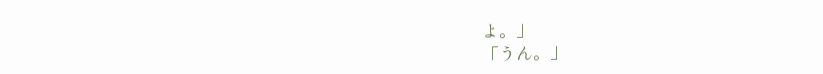よ。」
「うん。」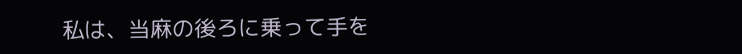私は、当麻の後ろに乗って手を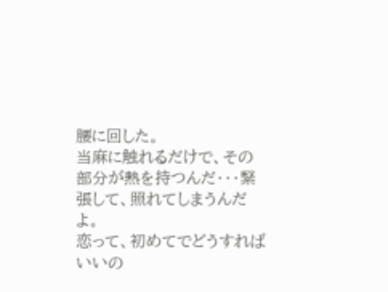腰に回した。
当麻に触れるだけで、その部分が熱を持つんだ・・・緊張して、照れてしまうんだよ。
恋って、初めてでどうすればいいの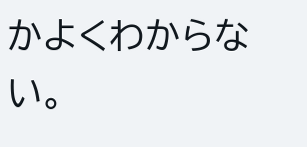かよくわからない。